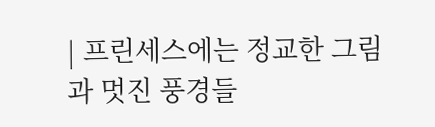| 프린세스에는 정교한 그림과 멋진 풍경들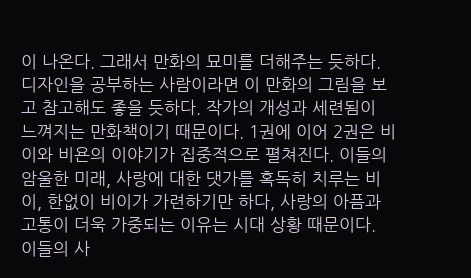이 나온다. 그래서 만화의 묘미를 더해주는 듯하다. 디자인을 공부하는 사람이라면 이 만화의 그림을 보고 참고해도 좋을 듯하다. 작가의 개성과 세련됨이 느껴지는 만화책이기 때문이다. 1권에 이어 2권은 비이와 비욘의 이야기가 집중적으로 펼쳐진다. 이들의 암울한 미래, 사랑에 대한 댓가를 혹독히 치루는 비이, 한없이 비이가 가련하기만 하다, 사랑의 아픔과 고통이 더욱 가중되는 이유는 시대 상황 때문이다. 이들의 사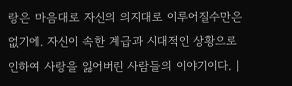랑은 마음대로 자신의 의지대로 이루어질수만은 없기에. 자신이 속한 계급과 시대적인 상황으로 인하여 사랑을 잃어버린 사람들의 이야기이다. |